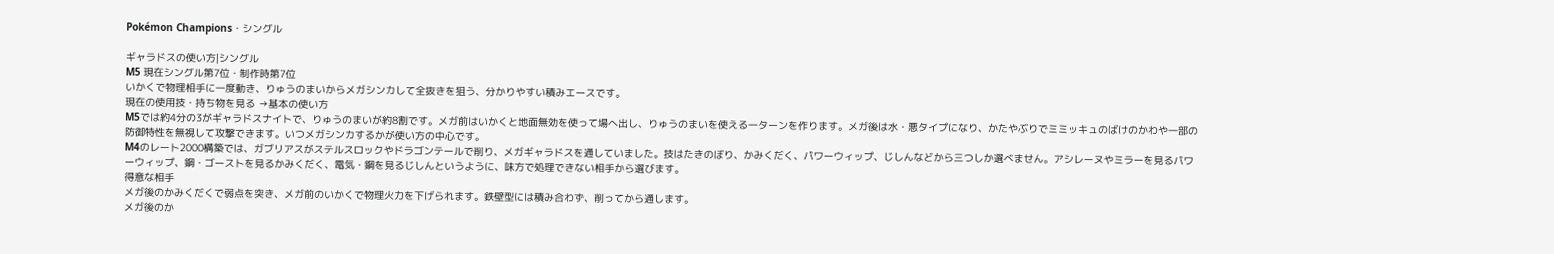Pokémon Champions・シングル

ギャラドスの使い方|シングル
M5 現在シングル第7位・制作時第7位
いかくで物理相手に一度動き、りゅうのまいからメガシンカして全抜きを狙う、分かりやすい積みエースです。
現在の使用技・持ち物を見る →基本の使い方
M5では約4分の3がギャラドスナイトで、りゅうのまいが約8割です。メガ前はいかくと地面無効を使って場へ出し、りゅうのまいを使える一ターンを作ります。メガ後は水・悪タイプになり、かたやぶりでミミッキュのばけのかわや一部の防御特性を無視して攻撃できます。いつメガシンカするかが使い方の中心です。
M4のレート2000構築では、ガブリアスがステルスロックやドラゴンテールで削り、メガギャラドスを通していました。技はたきのぼり、かみくだく、パワーウィップ、じしんなどから三つしか選べません。アシレーヌやミラーを見るパワーウィップ、鋼・ゴーストを見るかみくだく、電気・鋼を見るじしんというように、味方で処理できない相手から選びます。
得意な相手
メガ後のかみくだくで弱点を突き、メガ前のいかくで物理火力を下げられます。鉄壁型には積み合わず、削ってから通します。
メガ後のか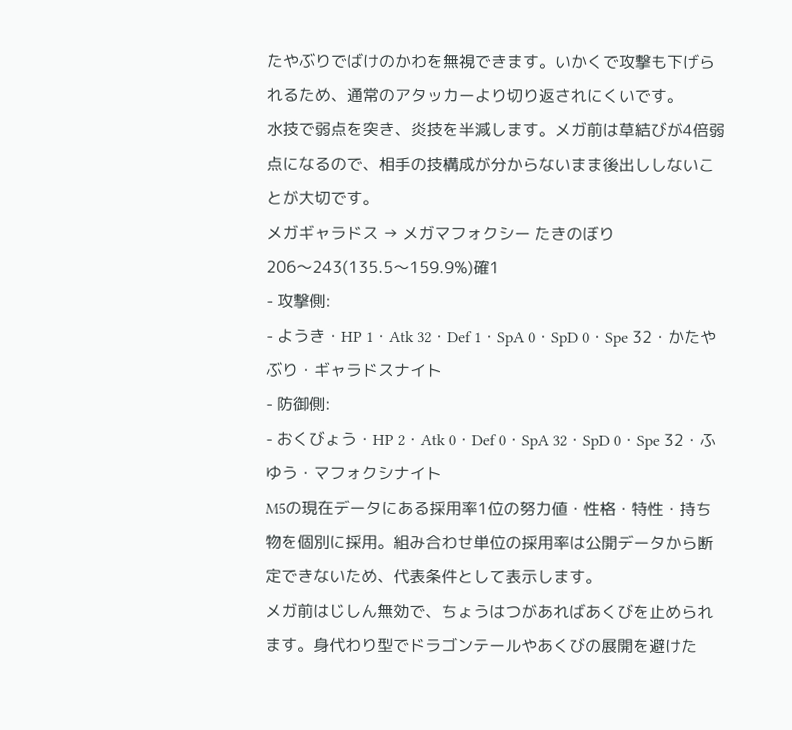たやぶりでばけのかわを無視できます。いかくで攻撃も下げられるため、通常のアタッカーより切り返されにくいです。
水技で弱点を突き、炎技を半減します。メガ前は草結びが4倍弱点になるので、相手の技構成が分からないまま後出ししないことが大切です。
メガギャラドス → メガマフォクシー たきのぼり
206〜243(135.5〜159.9%)確1
- 攻撃側:
- ようき・HP 1・Atk 32・Def 1・SpA 0・SpD 0・Spe 32・かたやぶり・ギャラドスナイト
- 防御側:
- おくびょう・HP 2・Atk 0・Def 0・SpA 32・SpD 0・Spe 32・ふゆう・マフォクシナイト
M5の現在データにある採用率1位の努力値・性格・特性・持ち物を個別に採用。組み合わせ単位の採用率は公開データから断定できないため、代表条件として表示します。
メガ前はじしん無効で、ちょうはつがあればあくびを止められます。身代わり型でドラゴンテールやあくびの展開を避けた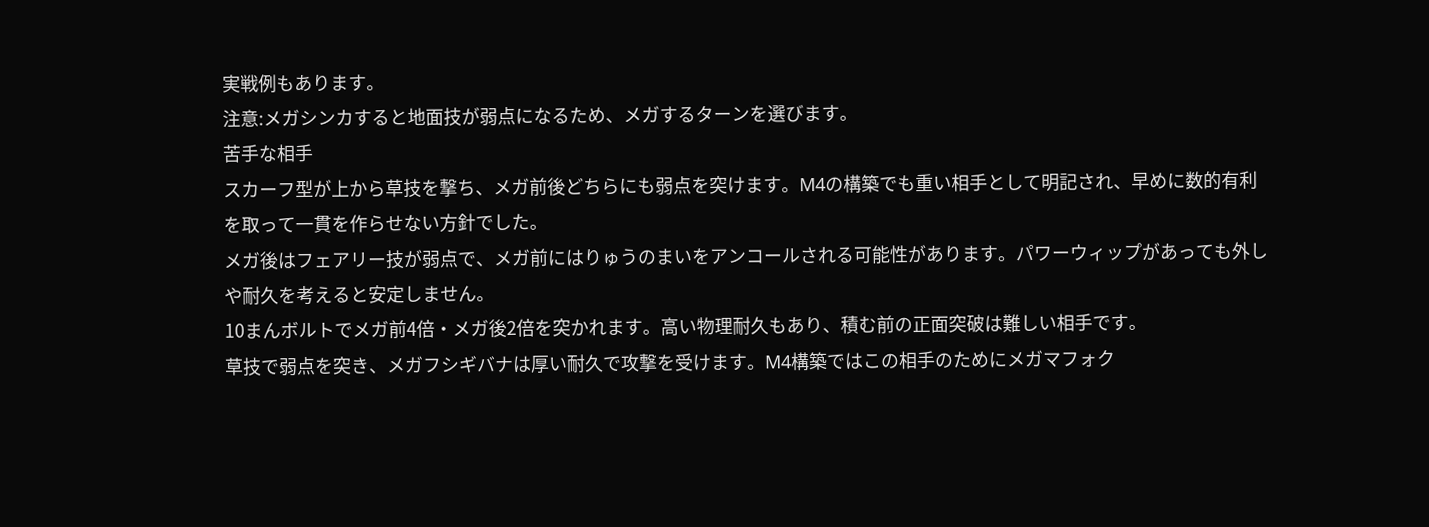実戦例もあります。
注意:メガシンカすると地面技が弱点になるため、メガするターンを選びます。
苦手な相手
スカーフ型が上から草技を撃ち、メガ前後どちらにも弱点を突けます。M4の構築でも重い相手として明記され、早めに数的有利を取って一貫を作らせない方針でした。
メガ後はフェアリー技が弱点で、メガ前にはりゅうのまいをアンコールされる可能性があります。パワーウィップがあっても外しや耐久を考えると安定しません。
10まんボルトでメガ前4倍・メガ後2倍を突かれます。高い物理耐久もあり、積む前の正面突破は難しい相手です。
草技で弱点を突き、メガフシギバナは厚い耐久で攻撃を受けます。M4構築ではこの相手のためにメガマフォク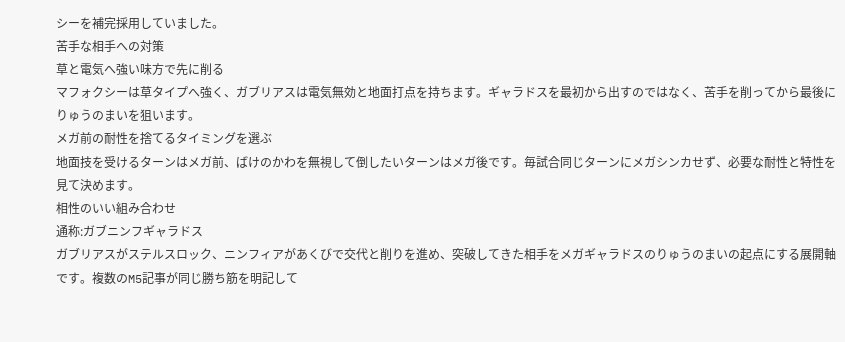シーを補完採用していました。
苦手な相手への対策
草と電気へ強い味方で先に削る
マフォクシーは草タイプへ強く、ガブリアスは電気無効と地面打点を持ちます。ギャラドスを最初から出すのではなく、苦手を削ってから最後にりゅうのまいを狙います。
メガ前の耐性を捨てるタイミングを選ぶ
地面技を受けるターンはメガ前、ばけのかわを無視して倒したいターンはメガ後です。毎試合同じターンにメガシンカせず、必要な耐性と特性を見て決めます。
相性のいい組み合わせ
通称:ガブニンフギャラドス
ガブリアスがステルスロック、ニンフィアがあくびで交代と削りを進め、突破してきた相手をメガギャラドスのりゅうのまいの起点にする展開軸です。複数のM5記事が同じ勝ち筋を明記して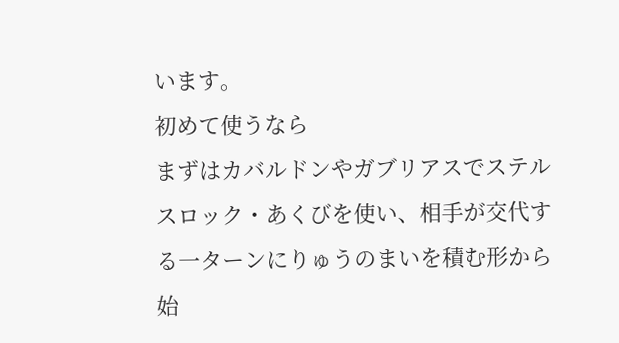います。
初めて使うなら
まずはカバルドンやガブリアスでステルスロック・あくびを使い、相手が交代する一ターンにりゅうのまいを積む形から始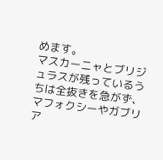めます。
マスカーニャとブリジュラスが残っているうちは全抜きを急がず、マフォクシーやガブリア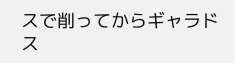スで削ってからギャラドス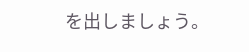を出しましょう。